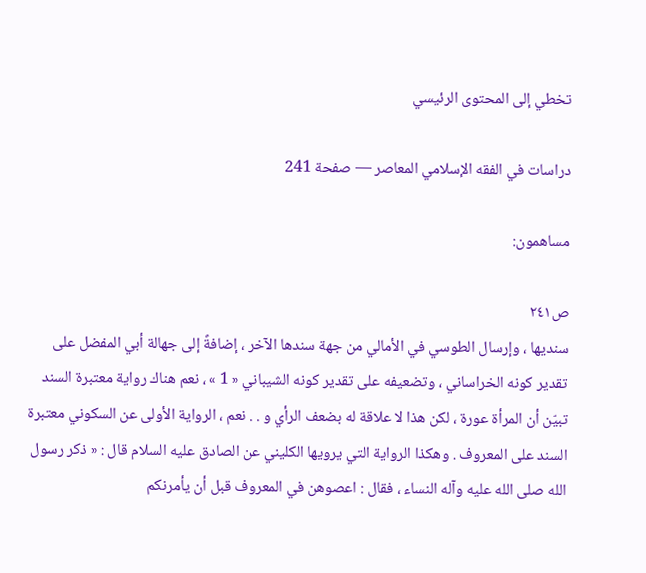تخطي إلى المحتوى الرئيسي

دراسات في الفقه الإسلامي المعاصر — صفحة 241

مساهمون:

ص٢٤١
سنديها ، وإرسال الطوسي في الأمالي من جهة سندها الآخر ، إضافةً إلى جهالة أبي المفضل على تقدير كونه الخراساني ، وتضعيفه على تقدير كونه الشيباني « 1 » ، نعم هناك رواية معتبرة السند تبيّن أن المرأة عورة ، لكن هذا لا علاقة له بضعف الرأي و . . نعم ، الرواية الأولى عن السكوني معتبرة السند على المعروف . وهكذا الرواية التي يرويها الكليني عن الصادق عليه السلام قال : « ذكر رسول الله صلى الله عليه وآله النساء ، فقال : اعصوهن في المعروف قبل أن يأمرنكم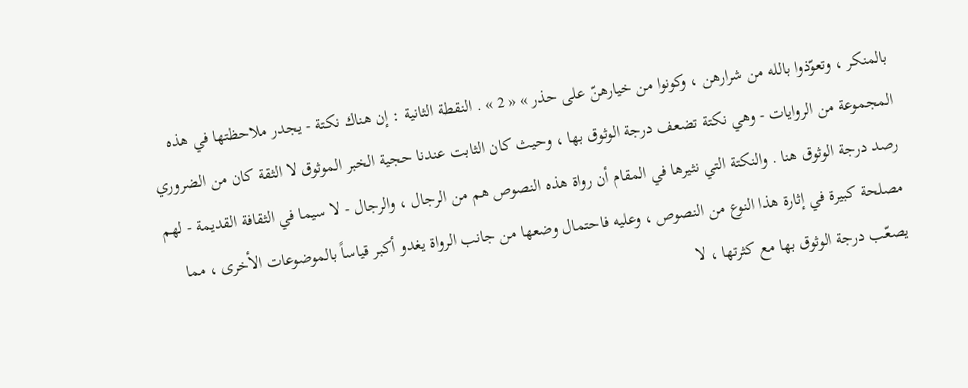بالمنكر ، وتعوّذوا بالله من شرارهن ، وكونوا من خيارهنّ على حذر » « 2 » . النقطة الثانية : إن هناك نكتة - يجدر ملاحظتها في هذه المجموعة من الروايات - وهي نكتة تضعف درجة الوثوق بها ، وحيث كان الثابت عندنا حجية الخبر الموثوق لا الثقة كان من الضروري رصد درجة الوثوق هنا . والنكتة التي نثيرها في المقام أن رواة هذه النصوص هم من الرجال ، والرجال - لا سيما في الثقافة القديمة - لهم مصلحة كبيرة في إثارة هذا النوع من النصوص ، وعليه فاحتمال وضعها من جانب الرواة يغدو أكبر قياساً بالموضوعات الأخرى ، مما يصعّب درجة الوثوق بها مع كثرتها ، لا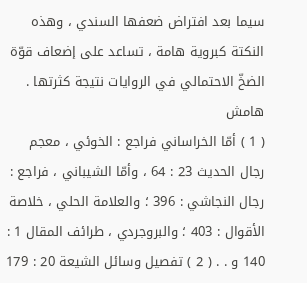سيما بعد افتراض ضعفها السندي ، وهذه النكتة كبروية هامة ، تساعد على إضعاف قوّة الضخّ الاحتمالي في الروايات نتيجة كثرتها .
هامش
( 1 ) أمّا الخراساني فراجع : الخوئي ، معجم رجال الحديث 23 : 64 ، وأمّا الشيباني ، فراجع : رجال النجاشي : 396 ؛ والعلامة الحلي ، خلاصة الأقوال : 403 ؛ والبروجردي ، طرائف المقال 1 : 140 و . . ( 2 ) تفصيل وسائل الشيعة 20 : 179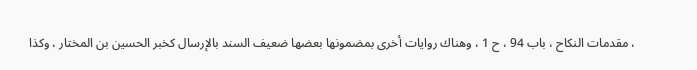، مقدمات النكاح ، باب 94 ، ح 1 ، وهناك روايات أخرى بمضمونها بعضها ضعيف السند بالإرسال كخبر الحسين بن المختار ، وكذا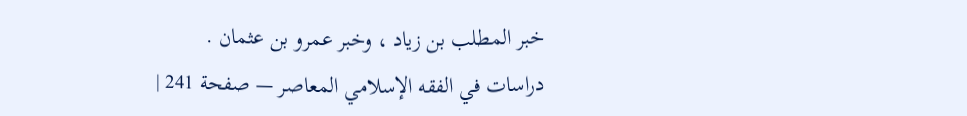خبر المطلب بن زياد ، وخبر عمرو بن عثمان .
دراسات في الفقه الإسلامي المعاصر — صفحة 241 |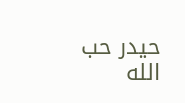حيدر حب الله